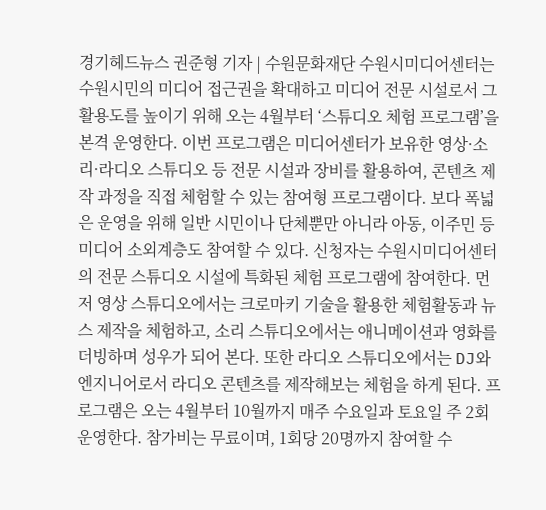경기헤드뉴스 권준형 기자 | 수원문화재단 수원시미디어센터는 수원시민의 미디어 접근권을 확대하고 미디어 전문 시설로서 그 활용도를 높이기 위해 오는 4월부터 ‘스튜디오 체험 프로그램’을 본격 운영한다. 이번 프로그램은 미디어센터가 보유한 영상·소리·라디오 스튜디오 등 전문 시설과 장비를 활용하여, 콘텐츠 제작 과정을 직접 체험할 수 있는 참여형 프로그램이다. 보다 폭넓은 운영을 위해 일반 시민이나 단체뿐만 아니라 아동, 이주민 등 미디어 소외계층도 참여할 수 있다. 신청자는 수원시미디어센터의 전문 스튜디오 시설에 특화된 체험 프로그램에 참여한다. 먼저 영상 스튜디오에서는 크로마키 기술을 활용한 체험활동과 뉴스 제작을 체험하고, 소리 스튜디오에서는 애니메이션과 영화를 더빙하며 성우가 되어 본다. 또한 라디오 스튜디오에서는 DJ와 엔지니어로서 라디오 콘텐츠를 제작해보는 체험을 하게 된다. 프로그램은 오는 4월부터 10월까지 매주 수요일과 토요일 주 2회 운영한다. 참가비는 무료이며, 1회당 20명까지 참여할 수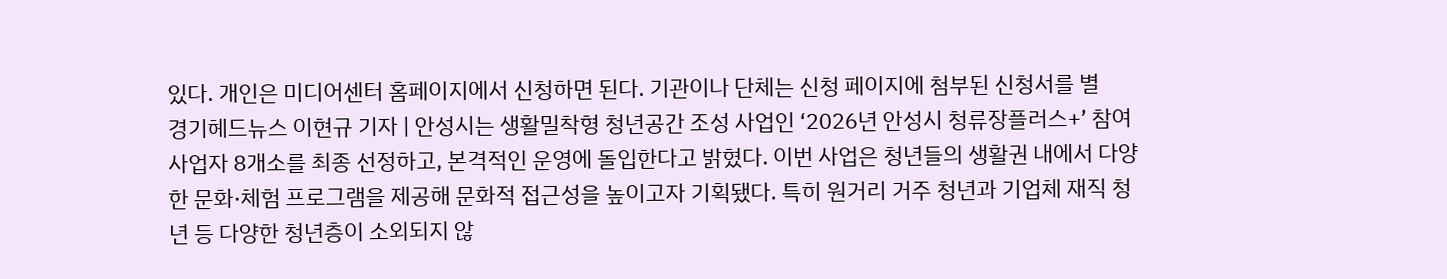있다. 개인은 미디어센터 홈페이지에서 신청하면 된다. 기관이나 단체는 신청 페이지에 첨부된 신청서를 별
경기헤드뉴스 이현규 기자 | 안성시는 생활밀착형 청년공간 조성 사업인 ‘2026년 안성시 청류장플러스+’ 참여사업자 8개소를 최종 선정하고, 본격적인 운영에 돌입한다고 밝혔다. 이번 사업은 청년들의 생활권 내에서 다양한 문화·체험 프로그램을 제공해 문화적 접근성을 높이고자 기획됐다. 특히 원거리 거주 청년과 기업체 재직 청년 등 다양한 청년층이 소외되지 않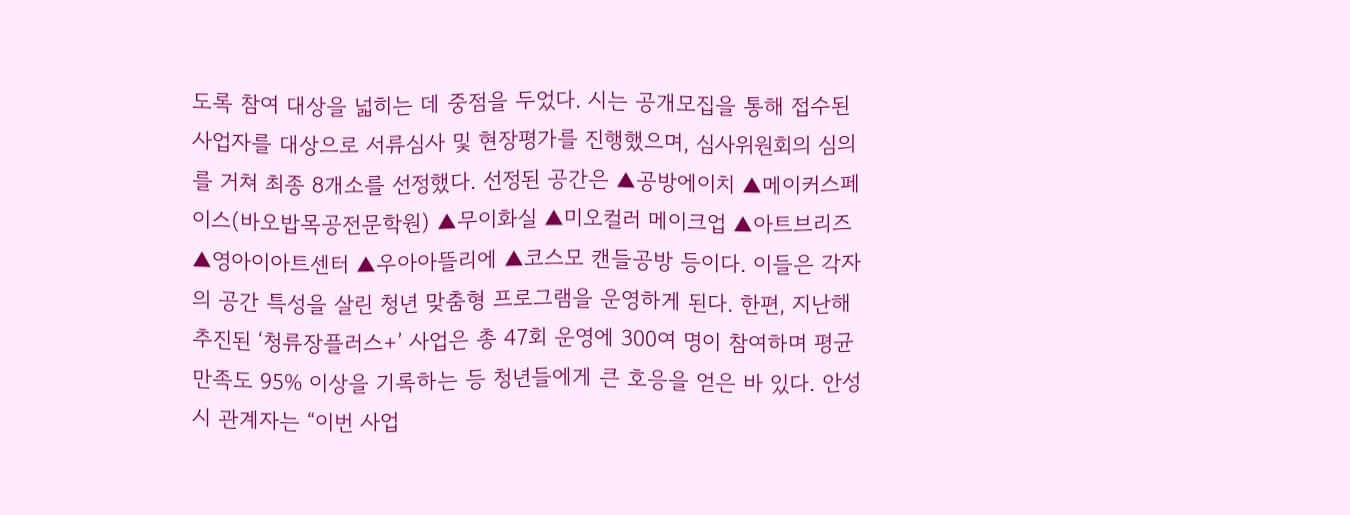도록 참여 대상을 넓히는 데 중점을 두었다. 시는 공개모집을 통해 접수된 사업자를 대상으로 서류심사 및 현장평가를 진행했으며, 심사위원회의 심의를 거쳐 최종 8개소를 선정했다. 선정된 공간은 ▲공방에이치 ▲메이커스페이스(바오밥목공전문학원) ▲무이화실 ▲미오컬러 메이크업 ▲아트브리즈 ▲영아이아트센터 ▲우아아뜰리에 ▲코스모 캔들공방 등이다. 이들은 각자의 공간 특성을 살린 청년 맞춤형 프로그램을 운영하게 된다. 한편, 지난해 추진된 ‘청류장플러스+’ 사업은 총 47회 운영에 300여 명이 참여하며 평균 만족도 95% 이상을 기록하는 등 청년들에게 큰 호응을 얻은 바 있다. 안성시 관계자는 “이번 사업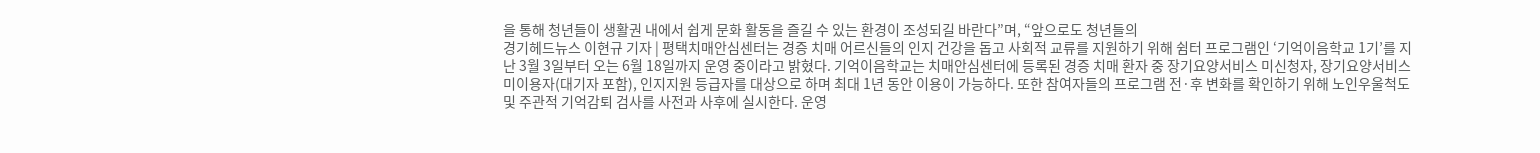을 통해 청년들이 생활권 내에서 쉽게 문화 활동을 즐길 수 있는 환경이 조성되길 바란다”며, “앞으로도 청년들의
경기헤드뉴스 이현규 기자 | 평택치매안심센터는 경증 치매 어르신들의 인지 건강을 돕고 사회적 교류를 지원하기 위해 쉼터 프로그램인 ‘기억이음학교 1기’를 지난 3월 3일부터 오는 6월 18일까지 운영 중이라고 밝혔다. 기억이음학교는 치매안심센터에 등록된 경증 치매 환자 중 장기요양서비스 미신청자, 장기요양서비스 미이용자(대기자 포함), 인지지원 등급자를 대상으로 하며 최대 1년 동안 이용이 가능하다. 또한 참여자들의 프로그램 전·후 변화를 확인하기 위해 노인우울척도 및 주관적 기억감퇴 검사를 사전과 사후에 실시한다. 운영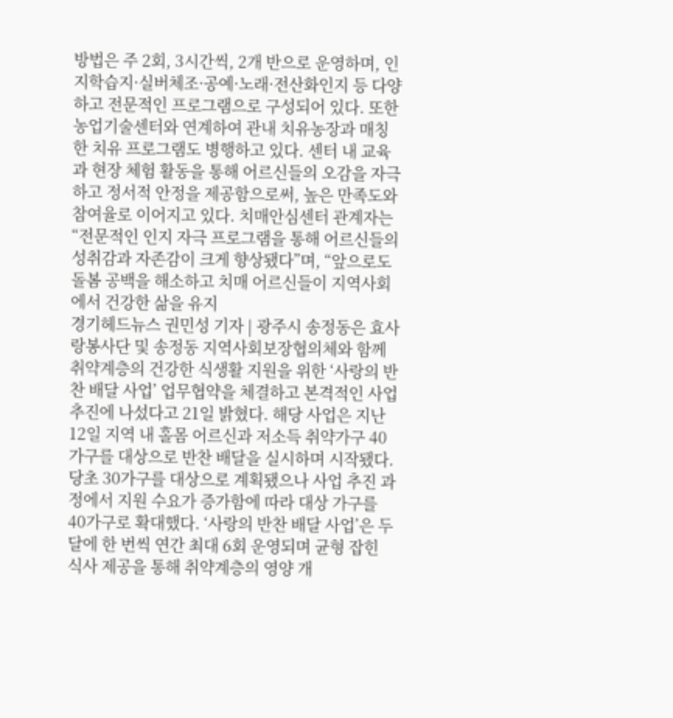방법은 주 2회, 3시간씩, 2개 반으로 운영하며, 인지학습지·실버체조·공예·노래·전산화인지 등 다양하고 전문적인 프로그램으로 구성되어 있다. 또한 농업기술센터와 연계하여 관내 치유농장과 매칭한 치유 프로그램도 병행하고 있다. 센터 내 교육과 현장 체험 활동을 통해 어르신들의 오감을 자극하고 정서적 안정을 제공함으로써, 높은 만족도와 참여율로 이어지고 있다. 치매안심센터 관계자는 “전문적인 인지 자극 프로그램을 통해 어르신들의 성취감과 자존감이 크게 향상됐다”며, “앞으로도 돌봄 공백을 해소하고 치매 어르신들이 지역사회에서 건강한 삶을 유지
경기헤드뉴스 권민성 기자 | 광주시 송정동은 효사랑봉사단 및 송정동 지역사회보장협의체와 함께 취약계층의 건강한 식생활 지원을 위한 ‘사랑의 반찬 배달 사업’ 업무협약을 체결하고 본격적인 사업 추진에 나섰다고 21일 밝혔다. 해당 사업은 지난 12일 지역 내 홀몸 어르신과 저소득 취약가구 40가구를 대상으로 반찬 배달을 실시하며 시작됐다. 당초 30가구를 대상으로 계획됐으나 사업 추진 과정에서 지원 수요가 증가함에 따라 대상 가구를 40가구로 확대했다. ‘사랑의 반찬 배달 사업’은 두 달에 한 번씩 연간 최대 6회 운영되며 균형 잡힌 식사 제공을 통해 취약계층의 영양 개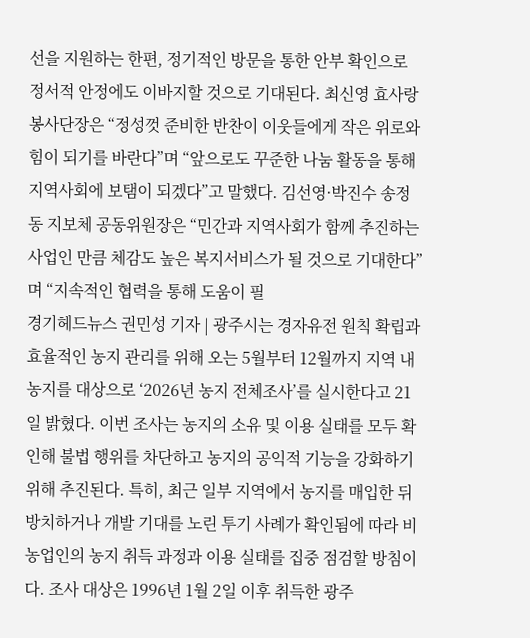선을 지원하는 한편, 정기적인 방문을 통한 안부 확인으로 정서적 안정에도 이바지할 것으로 기대된다. 최신영 효사랑봉사단장은 “정성껏 준비한 반찬이 이웃들에게 작은 위로와 힘이 되기를 바란다”며 “앞으로도 꾸준한 나눔 활동을 통해 지역사회에 보탬이 되겠다”고 말했다. 김선영·박진수 송정동 지보체 공동위원장은 “민간과 지역사회가 함께 추진하는 사업인 만큼 체감도 높은 복지서비스가 될 것으로 기대한다”며 “지속적인 협력을 통해 도움이 필
경기헤드뉴스 권민성 기자 | 광주시는 경자유전 원칙 확립과 효율적인 농지 관리를 위해 오는 5월부터 12월까지 지역 내 농지를 대상으로 ‘2026년 농지 전체조사’를 실시한다고 21일 밝혔다. 이번 조사는 농지의 소유 및 이용 실태를 모두 확인해 불법 행위를 차단하고 농지의 공익적 기능을 강화하기 위해 추진된다. 특히, 최근 일부 지역에서 농지를 매입한 뒤 방치하거나 개발 기대를 노린 투기 사례가 확인됨에 따라 비농업인의 농지 취득 과정과 이용 실태를 집중 점검할 방침이다. 조사 대상은 1996년 1월 2일 이후 취득한 광주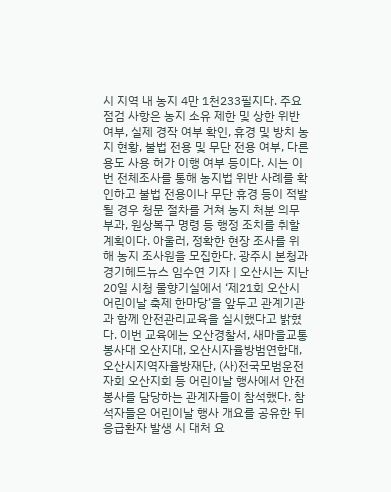시 지역 내 농지 4만 1천233필지다. 주요 점검 사항은 농지 소유 제한 및 상한 위반 여부, 실제 경작 여부 확인, 휴경 및 방치 농지 현황, 불법 전용 및 무단 전용 여부, 다른 용도 사용 허가 이행 여부 등이다. 시는 이번 전체조사를 통해 농지법 위반 사례를 확인하고 불법 전용이나 무단 휴경 등이 적발될 경우 청문 절차를 거쳐 농지 처분 의무 부과, 원상복구 명령 등 행정 조치를 취할 계획이다. 아울러, 정확한 현장 조사를 위해 농지 조사원을 모집한다. 광주시 본청과
경기헤드뉴스 임수연 기자 | 오산시는 지난 20일 시청 물향기실에서 ‘제21회 오산시 어린이날 축제 한마당’을 앞두고 관계기관과 함께 안전관리교육을 실시했다고 밝혔다. 이번 교육에는 오산경찰서, 새마을교통봉사대 오산지대, 오산시자율방범연합대, 오산시지역자율방재단, (사)전국모범운전자회 오산지회 등 어린이날 행사에서 안전 봉사를 담당하는 관계자들이 참석했다. 참석자들은 어린이날 행사 개요를 공유한 뒤 응급환자 발생 시 대처 요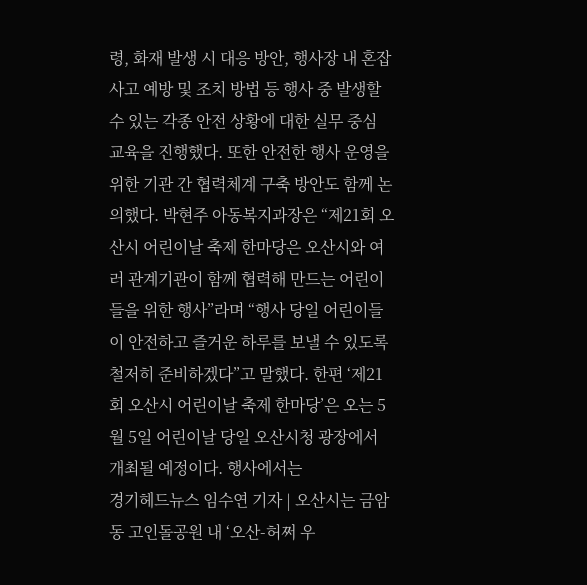령, 화재 발생 시 대응 방안, 행사장 내 혼잡사고 예방 및 조치 방법 등 행사 중 발생할 수 있는 각종 안전 상황에 대한 실무 중심 교육을 진행했다. 또한 안전한 행사 운영을 위한 기관 간 협력체계 구축 방안도 함께 논의했다. 박현주 아동복지과장은 “제21회 오산시 어린이날 축제 한마당은 오산시와 여러 관계기관이 함께 협력해 만드는 어린이들을 위한 행사”라며 “행사 당일 어린이들이 안전하고 즐거운 하루를 보낼 수 있도록 철저히 준비하겠다”고 말했다. 한편 ‘제21회 오산시 어린이날 축제 한마당’은 오는 5월 5일 어린이날 당일 오산시청 광장에서 개최될 예정이다. 행사에서는
경기헤드뉴스 임수연 기자 | 오산시는 금암동 고인돌공원 내 ‘오산-허쩌 우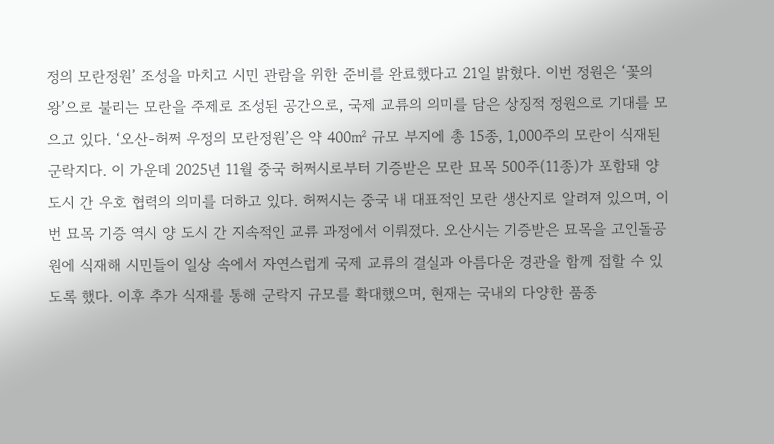정의 모란정원’ 조성을 마치고 시민 관람을 위한 준비를 완료했다고 21일 밝혔다. 이번 정원은 ‘꽃의 왕’으로 불리는 모란을 주제로 조성된 공간으로, 국제 교류의 의미를 담은 상징적 정원으로 기대를 모으고 있다. ‘오산-허쩌 우정의 모란정원’은 약 400㎡ 규모 부지에 총 15종, 1,000주의 모란이 식재된 군락지다. 이 가운데 2025년 11월 중국 허쩌시로부터 기증받은 모란 묘목 500주(11종)가 포함돼 양 도시 간 우호 협력의 의미를 더하고 있다. 허쩌시는 중국 내 대표적인 모란 생산지로 알려져 있으며, 이번 묘목 기증 역시 양 도시 간 지속적인 교류 과정에서 이뤄졌다. 오산시는 기증받은 묘목을 고인돌공원에 식재해 시민들이 일상 속에서 자연스럽게 국제 교류의 결실과 아름다운 경관을 함께 접할 수 있도록 했다. 이후 추가 식재를 통해 군락지 규모를 확대했으며, 현재는 국내외 다양한 품종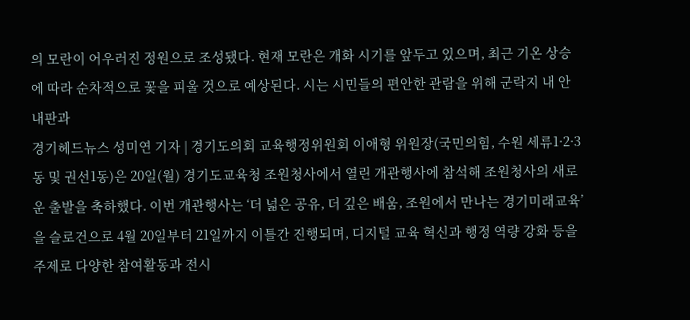의 모란이 어우러진 정원으로 조성됐다. 현재 모란은 개화 시기를 앞두고 있으며, 최근 기온 상승에 따라 순차적으로 꽃을 피울 것으로 예상된다. 시는 시민들의 편안한 관람을 위해 군락지 내 안내판과
경기헤드뉴스 성미연 기자 | 경기도의회 교육행정위원회 이애형 위원장(국민의힘, 수원 세류1·2·3동 및 권선1동)은 20일(월) 경기도교육청 조원청사에서 열린 개관행사에 참석해 조원청사의 새로운 출발을 축하했다. 이번 개관행사는 ‘더 넓은 공유, 더 깊은 배움, 조원에서 만나는 경기미래교육’을 슬로건으로 4월 20일부터 21일까지 이틀간 진행되며, 디지털 교육 혁신과 행정 역량 강화 등을 주제로 다양한 참여활동과 전시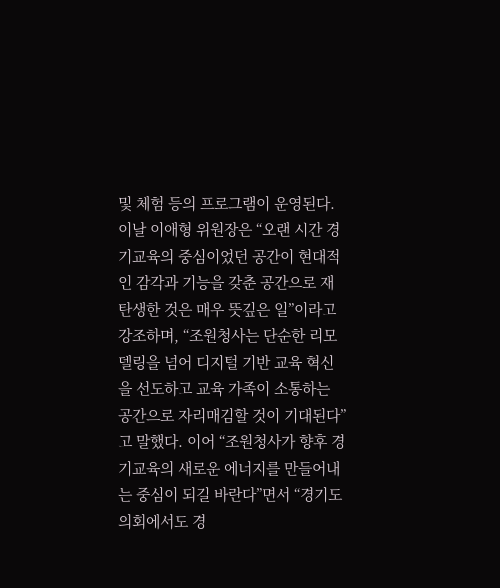및 체험 등의 프로그램이 운영된다. 이날 이애형 위원장은 “오랜 시간 경기교육의 중심이었던 공간이 현대적인 감각과 기능을 갖춘 공간으로 재탄생한 것은 매우 뜻깊은 일”이라고 강조하며, “조원청사는 단순한 리모델링을 넘어 디지털 기반 교육 혁신을 선도하고 교육 가족이 소통하는 공간으로 자리매김할 것이 기대된다”고 말했다. 이어 “조원청사가 향후 경기교육의 새로운 에너지를 만들어내는 중심이 되길 바란다”면서 “경기도의회에서도 경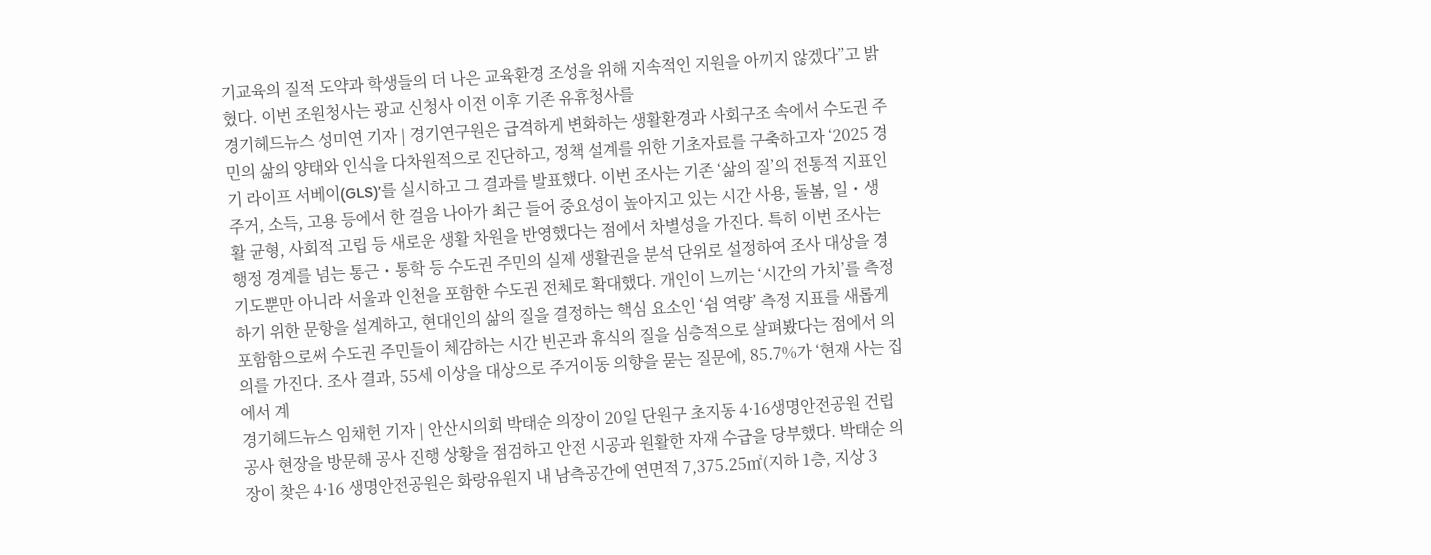기교육의 질적 도약과 학생들의 더 나은 교육환경 조성을 위해 지속적인 지원을 아끼지 않겠다”고 밝혔다. 이번 조원청사는 광교 신청사 이전 이후 기존 유휴청사를
경기헤드뉴스 성미연 기자 | 경기연구원은 급격하게 변화하는 생활환경과 사회구조 속에서 수도권 주민의 삶의 양태와 인식을 다차원적으로 진단하고, 정책 설계를 위한 기초자료를 구축하고자 ‘2025 경기 라이프 서베이(GLS)’를 실시하고 그 결과를 발표했다. 이번 조사는 기존 ‘삶의 질’의 전통적 지표인 주거, 소득, 고용 등에서 한 걸음 나아가 최근 들어 중요성이 높아지고 있는 시간 사용, 돌봄, 일・생활 균형, 사회적 고립 등 새로운 생활 차원을 반영했다는 점에서 차별성을 가진다. 특히 이번 조사는 행정 경계를 넘는 통근・통학 등 수도권 주민의 실제 생활권을 분석 단위로 설정하여 조사 대상을 경기도뿐만 아니라 서울과 인천을 포함한 수도권 전체로 확대했다. 개인이 느끼는 ‘시간의 가치’를 측정하기 위한 문항을 설계하고, 현대인의 삶의 질을 결정하는 핵심 요소인 ‘쉼 역량’ 측정 지표를 새롭게 포함함으로써 수도권 주민들이 체감하는 시간 빈곤과 휴식의 질을 심층적으로 살펴봤다는 점에서 의의를 가진다. 조사 결과, 55세 이상을 대상으로 주거이동 의향을 묻는 질문에, 85.7%가 ‘현재 사는 집에서 계
경기헤드뉴스 임채헌 기자 | 안산시의회 박태순 의장이 20일 단원구 초지동 4·16생명안전공원 건립공사 현장을 방문해 공사 진행 상황을 점검하고 안전 시공과 원활한 자재 수급을 당부했다. 박태순 의장이 찾은 4·16 생명안전공원은 화랑유원지 내 남측공간에 연면적 7,375.25㎡(지하 1층, 지상 3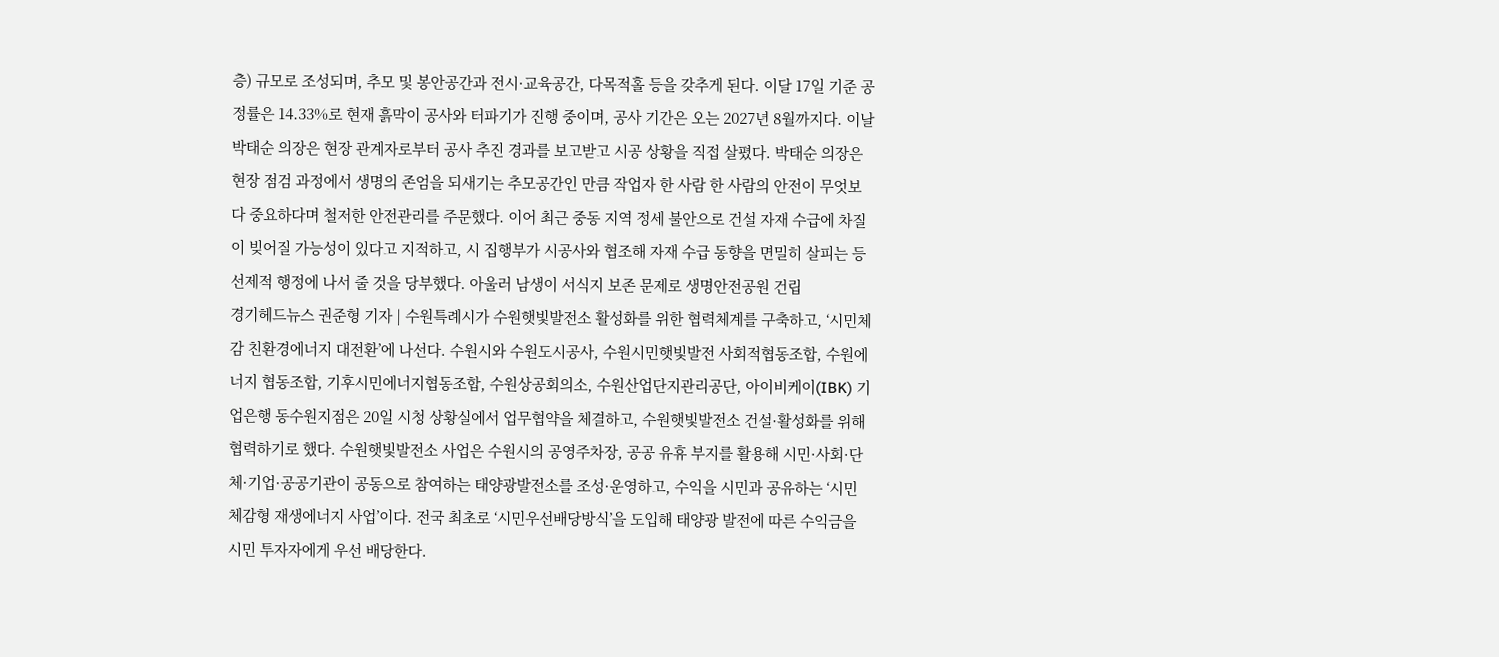층) 규모로 조성되며, 추모 및 봉안공간과 전시·교육공간, 다목적홀 등을 갖추게 된다. 이달 17일 기준 공정률은 14.33%로 현재 흙막이 공사와 터파기가 진행 중이며, 공사 기간은 오는 2027년 8월까지다. 이날 박태순 의장은 현장 관계자로부터 공사 추진 경과를 보고받고 시공 상황을 직접 살폈다. 박태순 의장은 현장 점검 과정에서 생명의 존엄을 되새기는 추모공간인 만큼 작업자 한 사람 한 사람의 안전이 무엇보다 중요하다며 철저한 안전관리를 주문했다. 이어 최근 중동 지역 정세 불안으로 건설 자재 수급에 차질이 빚어질 가능성이 있다고 지적하고, 시 집행부가 시공사와 협조해 자재 수급 동향을 면밀히 살피는 등 선제적 행정에 나서 줄 것을 당부했다. 아울러 남생이 서식지 보존 문제로 생명안전공원 건립
경기헤드뉴스 권준형 기자 | 수원특례시가 수원햇빛발전소 활성화를 위한 협력체계를 구축하고, ‘시민체감 친환경에너지 대전환’에 나선다. 수원시와 수원도시공사, 수원시민햇빛발전 사회적협동조합, 수원에너지 협동조합, 기후시민에너지협동조합, 수원상공회의소, 수원산업단지관리공단, 아이비케이(IBK) 기업은행 동수원지점은 20일 시청 상황실에서 업무협약을 체결하고, 수원햇빛발전소 건설·활성화를 위해 협력하기로 했다. 수원햇빛발전소 사업은 수원시의 공영주차장, 공공 유휴 부지를 활용해 시민·사회·단체·기업·공공기관이 공동으로 참여하는 태양광발전소를 조성·운영하고, 수익을 시민과 공유하는 ‘시민 체감형 재생에너지 사업’이다. 전국 최초로 ‘시민우선배당방식’을 도입해 태양광 발전에 따른 수익금을 시민 투자자에게 우선 배당한다.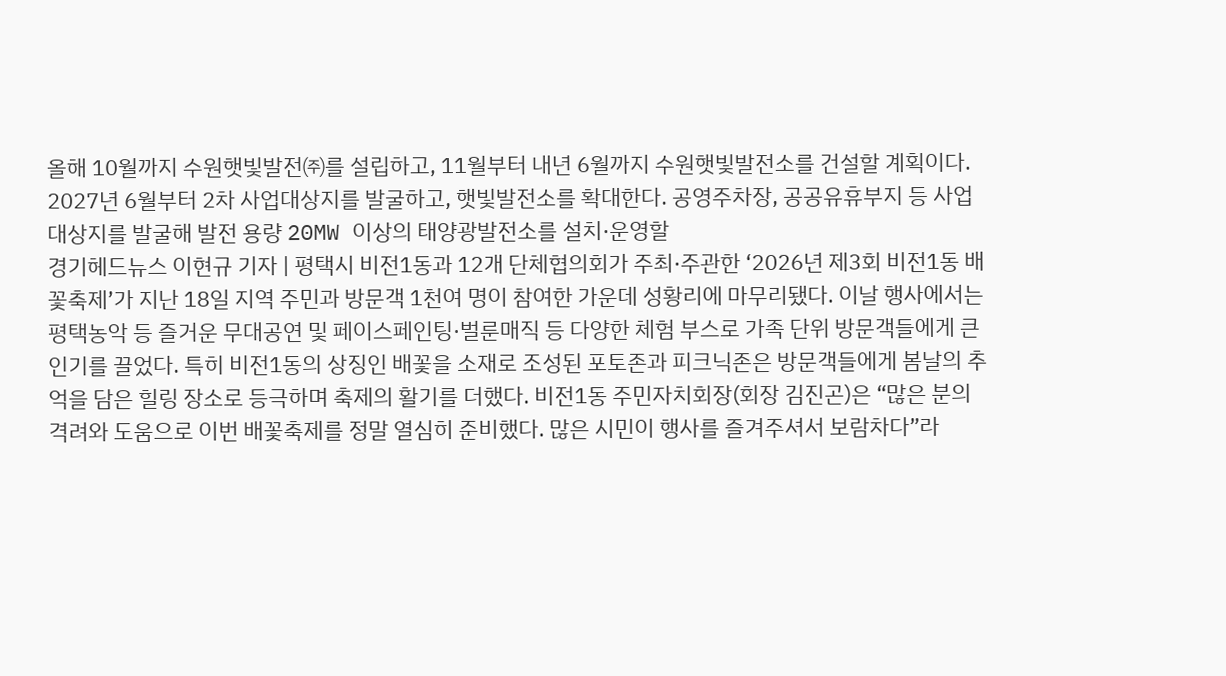올해 10월까지 수원햇빛발전㈜를 설립하고, 11월부터 내년 6월까지 수원햇빛발전소를 건설할 계획이다. 2027년 6월부터 2차 사업대상지를 발굴하고, 햇빛발전소를 확대한다. 공영주차장, 공공유휴부지 등 사업대상지를 발굴해 발전 용량 20MW 이상의 태양광발전소를 설치·운영할
경기헤드뉴스 이현규 기자 | 평택시 비전1동과 12개 단체협의회가 주최·주관한 ‘2026년 제3회 비전1동 배꽃축제’가 지난 18일 지역 주민과 방문객 1천여 명이 참여한 가운데 성황리에 마무리됐다. 이날 행사에서는 평택농악 등 즐거운 무대공연 및 페이스페인팅·벌룬매직 등 다양한 체험 부스로 가족 단위 방문객들에게 큰 인기를 끌었다. 특히 비전1동의 상징인 배꽃을 소재로 조성된 포토존과 피크닉존은 방문객들에게 봄날의 추억을 담은 힐링 장소로 등극하며 축제의 활기를 더했다. 비전1동 주민자치회장(회장 김진곤)은 “많은 분의 격려와 도움으로 이번 배꽃축제를 정말 열심히 준비했다. 많은 시민이 행사를 즐겨주셔서 보람차다”라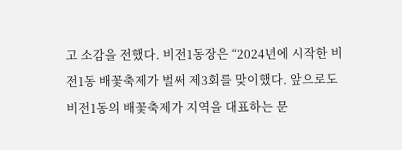고 소감을 전했다. 비전1동장은 “2024년에 시작한 비전1동 배꽃축제가 벌써 제3회를 맞이했다. 앞으로도 비전1동의 배꽃축제가 지역을 대표하는 문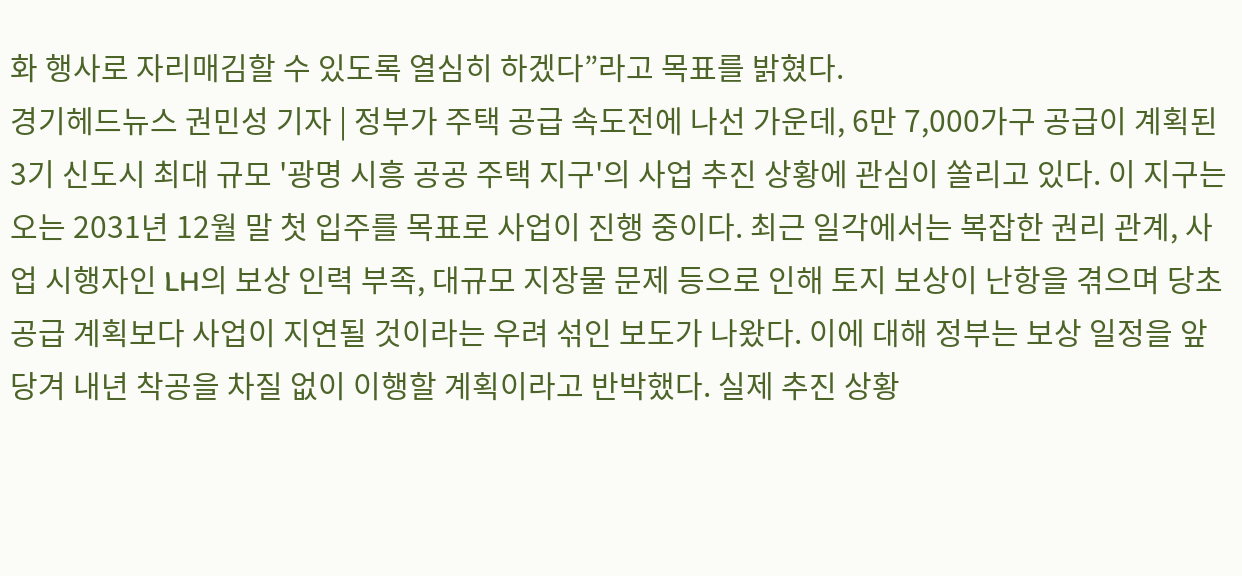화 행사로 자리매김할 수 있도록 열심히 하겠다”라고 목표를 밝혔다.
경기헤드뉴스 권민성 기자 | 정부가 주택 공급 속도전에 나선 가운데, 6만 7,000가구 공급이 계획된 3기 신도시 최대 규모 '광명 시흥 공공 주택 지구'의 사업 추진 상황에 관심이 쏠리고 있다. 이 지구는 오는 2031년 12월 말 첫 입주를 목표로 사업이 진행 중이다. 최근 일각에서는 복잡한 권리 관계, 사업 시행자인 LH의 보상 인력 부족, 대규모 지장물 문제 등으로 인해 토지 보상이 난항을 겪으며 당초 공급 계획보다 사업이 지연될 것이라는 우려 섞인 보도가 나왔다. 이에 대해 정부는 보상 일정을 앞당겨 내년 착공을 차질 없이 이행할 계획이라고 반박했다. 실제 추진 상황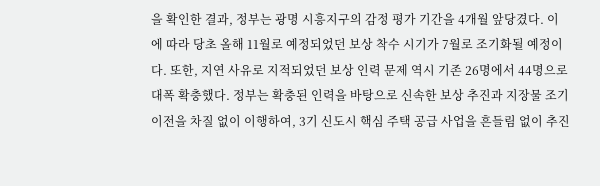을 확인한 결과, 정부는 광명 시흥지구의 감정 평가 기간을 4개월 앞당겼다. 이에 따라 당초 올해 11월로 예정되었던 보상 착수 시기가 7월로 조기화될 예정이다. 또한, 지연 사유로 지적되었던 보상 인력 문제 역시 기존 26명에서 44명으로 대폭 확충했다. 정부는 확충된 인력을 바탕으로 신속한 보상 추진과 지장물 조기 이전을 차질 없이 이행하여, 3기 신도시 핵심 주택 공급 사업을 흔들림 없이 추진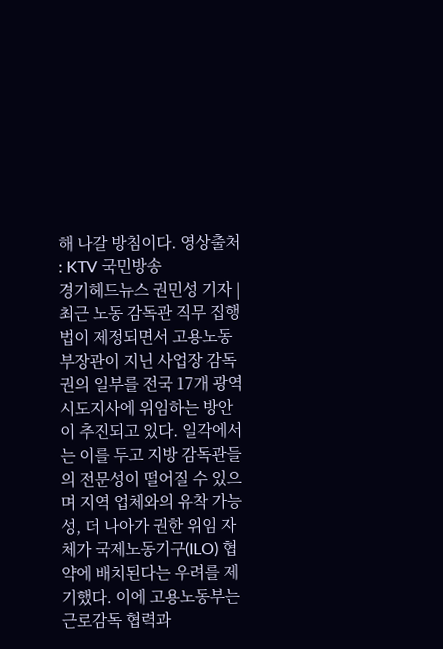해 나갈 방침이다. 영상출처 : KTV 국민방송
경기헤드뉴스 권민성 기자 | 최근 노동 감독관 직무 집행법이 제정되면서 고용노동부장관이 지닌 사업장 감독권의 일부를 전국 17개 광역 시도지사에 위임하는 방안이 추진되고 있다. 일각에서는 이를 두고 지방 감독관들의 전문성이 떨어질 수 있으며 지역 업체와의 유착 가능성, 더 나아가 권한 위임 자체가 국제노동기구(ILO) 협약에 배치된다는 우려를 제기했다. 이에 고용노동부는 근로감독 협력과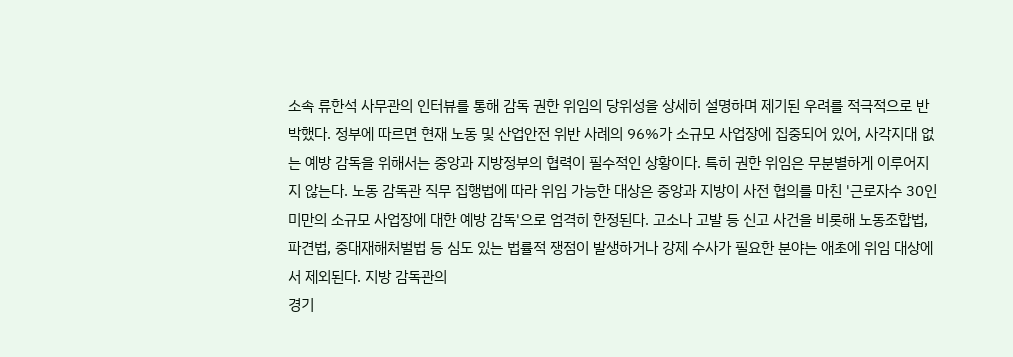소속 류한석 사무관의 인터뷰를 통해 감독 권한 위임의 당위성을 상세히 설명하며 제기된 우려를 적극적으로 반박했다. 정부에 따르면 현재 노동 및 산업안전 위반 사례의 96%가 소규모 사업장에 집중되어 있어, 사각지대 없는 예방 감독을 위해서는 중앙과 지방정부의 협력이 필수적인 상황이다. 특히 권한 위임은 무분별하게 이루어지지 않는다. 노동 감독관 직무 집행법에 따라 위임 가능한 대상은 중앙과 지방이 사전 협의를 마친 '근로자수 30인 미만의 소규모 사업장에 대한 예방 감독'으로 엄격히 한정된다. 고소나 고발 등 신고 사건을 비롯해 노동조합법, 파견법, 중대재해처벌법 등 심도 있는 법률적 쟁점이 발생하거나 강제 수사가 필요한 분야는 애초에 위임 대상에서 제외된다. 지방 감독관의
경기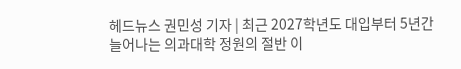헤드뉴스 권민성 기자 | 최근 2027학년도 대입부터 5년간 늘어나는 의과대학 정원의 절반 이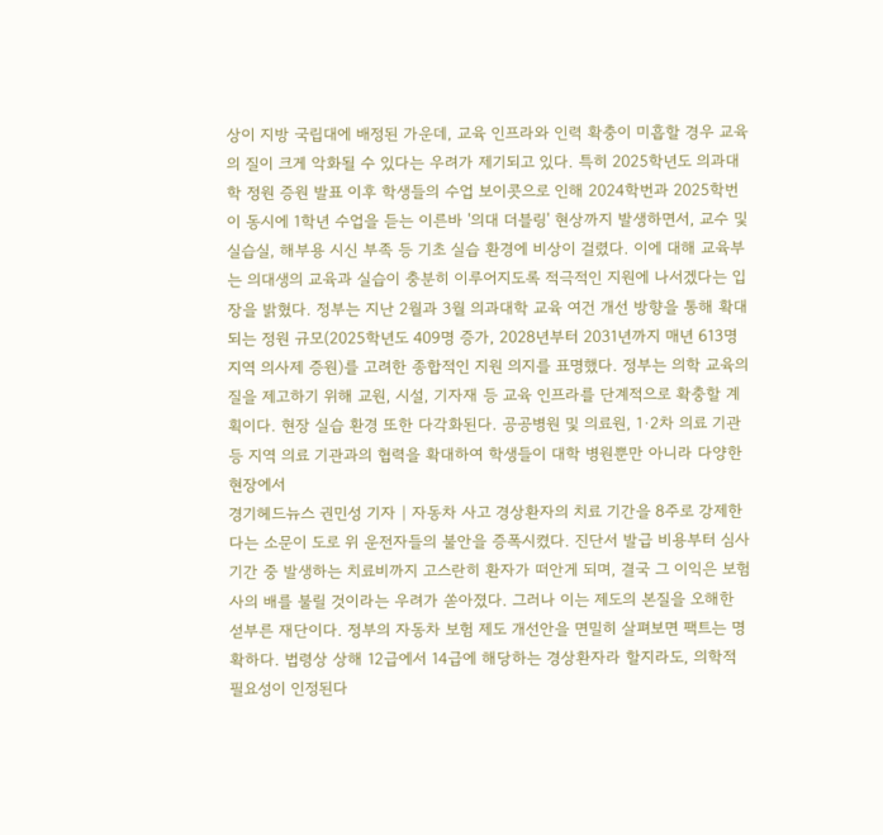상이 지방 국립대에 배정된 가운데, 교육 인프라와 인력 확충이 미흡할 경우 교육의 질이 크게 악화될 수 있다는 우려가 제기되고 있다. 특히 2025학년도 의과대학 정원 증원 발표 이후 학생들의 수업 보이콧으로 인해 2024학번과 2025학번이 동시에 1학년 수업을 듣는 이른바 '의대 더블링' 현상까지 발생하면서, 교수 및 실습실, 해부용 시신 부족 등 기초 실습 환경에 비상이 걸렸다. 이에 대해 교육부는 의대생의 교육과 실습이 충분히 이루어지도록 적극적인 지원에 나서겠다는 입장을 밝혔다. 정부는 지난 2월과 3월 의과대학 교육 여건 개선 방향을 통해 확대되는 정원 규모(2025학년도 409명 증가, 2028년부터 2031년까지 매년 613명 지역 의사제 증원)를 고려한 종합적인 지원 의지를 표명했다. 정부는 의학 교육의 질을 제고하기 위해 교원, 시설, 기자재 등 교육 인프라를 단계적으로 확충할 계획이다. 현장 실습 환경 또한 다각화된다. 공공병원 및 의료원, 1·2차 의료 기관 등 지역 의료 기관과의 협력을 확대하여 학생들이 대학 병원뿐만 아니라 다양한 현장에서
경기헤드뉴스 권민성 기자 | 자동차 사고 경상환자의 치료 기간을 8주로 강제한다는 소문이 도로 위 운전자들의 불안을 증폭시켰다. 진단서 발급 비용부터 심사 기간 중 발생하는 치료비까지 고스란히 환자가 떠안게 되며, 결국 그 이익은 보험사의 배를 불릴 것이라는 우려가 쏟아졌다. 그러나 이는 제도의 본질을 오해한 섣부른 재단이다. 정부의 자동차 보험 제도 개선안을 면밀히 살펴보면 팩트는 명확하다. 법령상 상해 12급에서 14급에 해당하는 경상환자라 할지라도, 의학적 필요성이 인정된다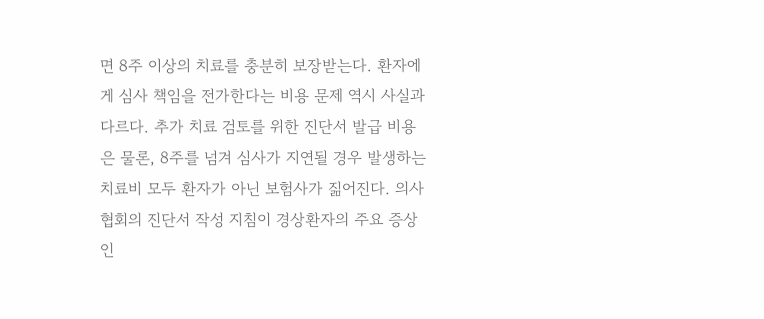면 8주 이상의 치료를 충분히 보장받는다. 환자에게 심사 책임을 전가한다는 비용 문제 역시 사실과 다르다. 추가 치료 검토를 위한 진단서 발급 비용은 물론, 8주를 넘겨 심사가 지연될 경우 발생하는 치료비 모두 환자가 아닌 보험사가 짊어진다. 의사협회의 진단서 작성 지침이 경상환자의 주요 증상인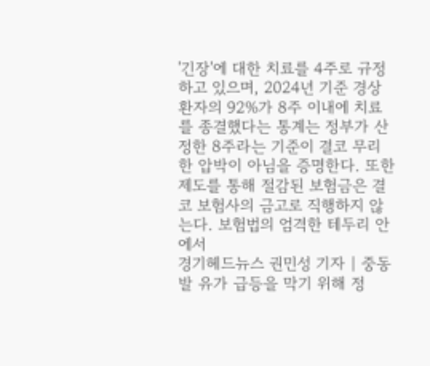'긴장'에 대한 치료를 4주로 규정하고 있으며, 2024년 기준 경상환자의 92%가 8주 이내에 치료를 종결했다는 통계는 정부가 산정한 8주라는 기준이 결코 무리한 압박이 아님을 증명한다. 또한 제도를 통해 절감된 보험금은 결코 보험사의 금고로 직행하지 않는다. 보험법의 엄격한 테두리 안에서
경기헤드뉴스 권민성 기자 | 중동발 유가 급등을 막기 위해 정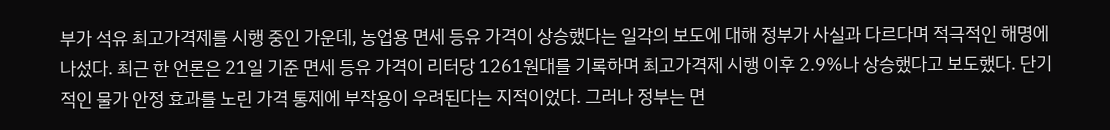부가 석유 최고가격제를 시행 중인 가운데, 농업용 면세 등유 가격이 상승했다는 일각의 보도에 대해 정부가 사실과 다르다며 적극적인 해명에 나섰다. 최근 한 언론은 21일 기준 면세 등유 가격이 리터당 1261원대를 기록하며 최고가격제 시행 이후 2.9%나 상승했다고 보도했다. 단기적인 물가 안정 효과를 노린 가격 통제에 부작용이 우려된다는 지적이었다. 그러나 정부는 면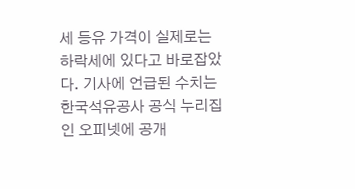세 등유 가격이 실제로는 하락세에 있다고 바로잡았다. 기사에 언급된 수치는 한국석유공사 공식 누리집인 오피넷에 공개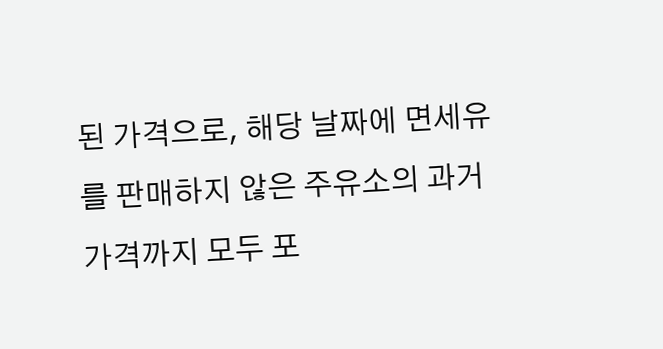된 가격으로, 해당 날짜에 면세유를 판매하지 않은 주유소의 과거 가격까지 모두 포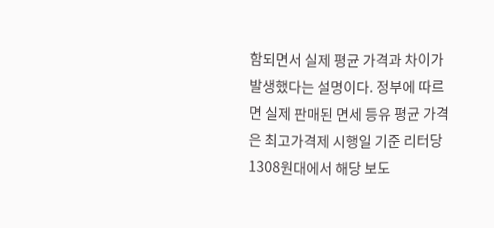함되면서 실제 평균 가격과 차이가 발생했다는 설명이다. 정부에 따르면 실제 판매된 면세 등유 평균 가격은 최고가격제 시행일 기준 리터당 1308원대에서 해당 보도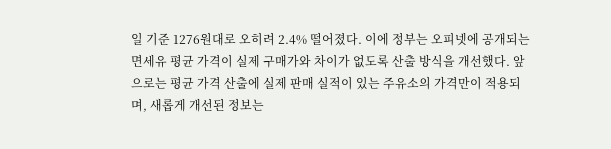일 기준 1276원대로 오히려 2.4% 떨어졌다. 이에 정부는 오피넷에 공개되는 면세유 평균 가격이 실제 구매가와 차이가 없도록 산출 방식을 개선했다. 앞으로는 평균 가격 산출에 실제 판매 실적이 있는 주유소의 가격만이 적용되며, 새롭게 개선된 정보는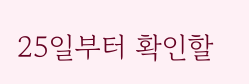25일부터 확인할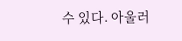수 있다. 아울러